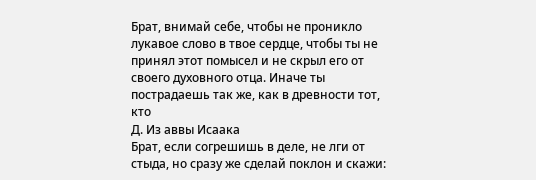Брат, внимай себе, чтобы не проникло лукавое слово в твое сердце, чтобы ты не принял этот помысел и не скрыл его от своего духовного отца. Иначе ты пострадаешь так же, как в древности тот, кто
Д. Из аввы Исаака
Брат, если согрешишь в деле, не лги от стыда, но сразу же сделай поклон и скажи: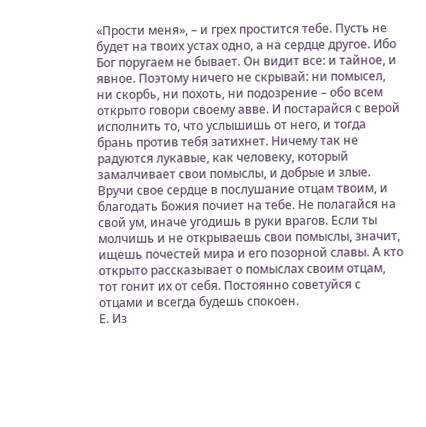«Прости меня», – и грех простится тебе. Пусть не будет на твоих устах одно, а на сердце другое. Ибо Бог поругаем не бывает. Он видит все: и тайное, и явное. Поэтому ничего не скрывай: ни помысел, ни скорбь, ни похоть, ни подозрение – обо всем открыто говори своему авве. И постарайся с верой исполнить то, что услышишь от него, и тогда брань против тебя затихнет. Ничему так не радуются лукавые, как человеку, который замалчивает свои помыслы, и добрые и злые. Вручи свое сердце в послушание отцам твоим, и благодать Божия почиет на тебе. Не полагайся на свой ум, иначе угодишь в руки врагов. Если ты молчишь и не открываешь свои помыслы, значит, ищешь почестей мира и его позорной славы. А кто открыто рассказывает о помыслах своим отцам, тот гонит их от себя. Постоянно советуйся с отцами и всегда будешь спокоен.
Е. Из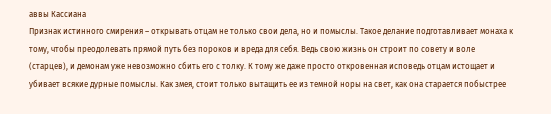аввы Кассиана
Признак истинного смирения – открывать отцам не только свои дела, но и помыслы. Такое делание подготавливает монаха к тому, чтобы преодолевать прямой путь без пороков и вреда для себя. Ведь свою жизнь он строит по совету и воле (старцев), и демонам уже невозможно сбить его с толку. К тому же даже просто откровенная исповедь отцам истощает и убивает всякие дурные помыслы. Как змея, стоит только вытащить ее из темной норы на свет, как она старается побыстрее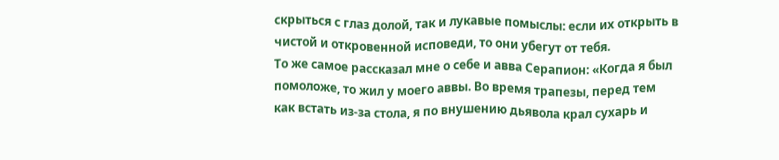скрыться с глаз долой, так и лукавые помыслы: если их открыть в чистой и откровенной исповеди, то они убегут от тебя.
То же самое рассказал мне о себе и авва Серапион: «Когда я был помоложе, то жил у моего аввы. Во время трапезы, перед тем как встать из-за стола, я по внушению дьявола крал сухарь и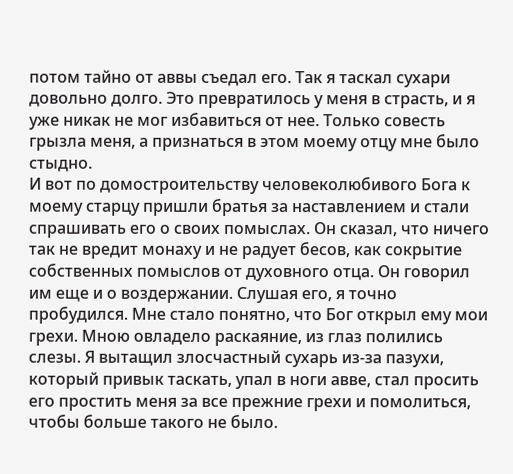потом тайно от аввы съедал его. Так я таскал сухари довольно долго. Это превратилось у меня в страсть, и я уже никак не мог избавиться от нее. Только совесть грызла меня, а признаться в этом моему отцу мне было стыдно.
И вот по домостроительству человеколюбивого Бога к моему старцу пришли братья за наставлением и стали спрашивать его о своих помыслах. Он сказал, что ничего так не вредит монаху и не радует бесов, как сокрытие собственных помыслов от духовного отца. Он говорил им еще и о воздержании. Слушая его, я точно пробудился. Мне стало понятно, что Бог открыл ему мои грехи. Мною овладело раскаяние, из глаз полились слезы. Я вытащил злосчастный сухарь из-за пазухи, который привык таскать, упал в ноги авве, стал просить его простить меня за все прежние грехи и помолиться, чтобы больше такого не было.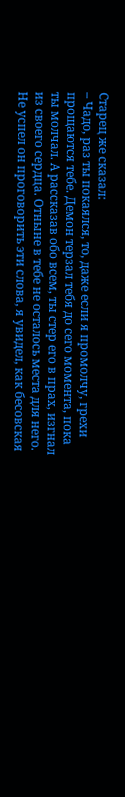Старец же сказал:
– Чадо, раз ты покаялся, то, даже если я промолчу, грехи прощаются тебе. Демон терзал тебя до сего момента, пока ты молчал. А рассказав обо всем, ты стер его в прах, изгнал из своего сердца. Отныне в тебе не осталось места для него.
Не успел он проговорить эти слова, я увидел, как бесовская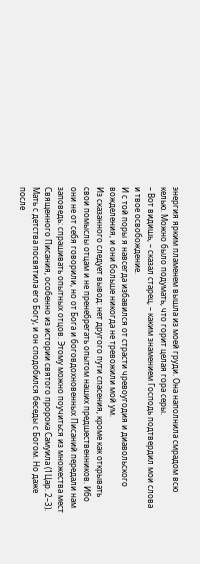энергия ярким пламенем вышла из моей груди. Она наполнила смрадом всю келью. Можно было подумать, что горит целая гора серы.
– Вот видишь, – сказал старец, – каким знамением Господь подтвердил мои слова и твое освобождение.
И с той поры я навсегда избавился от страсти чревоугодия и диавольского вожделения, и они больше никогда не тревожили мой ум.
Из сказанного следует вывод: нет другого пути спасения, кроме как открывать свои помыслы отцам и не пренебрегать опытом наших предшественников. Ибо они не от себя говорили, но от Бога и боговдохновенных Писаний передали нам заповедь: спрашивать опытных отцов. Этому можно поучиться из множества мест Священного Писания, особенно из истории святого пророка Самуила (1Цар. 2–3). Мать с детства посвятила его Богу, и он сподобился беседы с Богом. Но даже после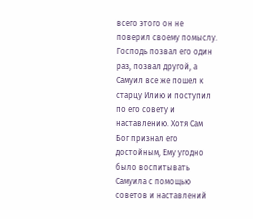всего этого он не поверил своему помыслу. Господь позвал его один раз, позвал другой, а Самуил все же пошел к старцу Илию и поступил по его совету и наставлению. Хотя Сам Бог признал его достойным, Ему угодно было воспитывать Самуила с помощью советов и наставлений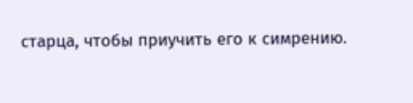старца, чтобы приучить его к симрению.